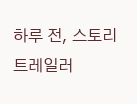하루 전, 스토리 트레일러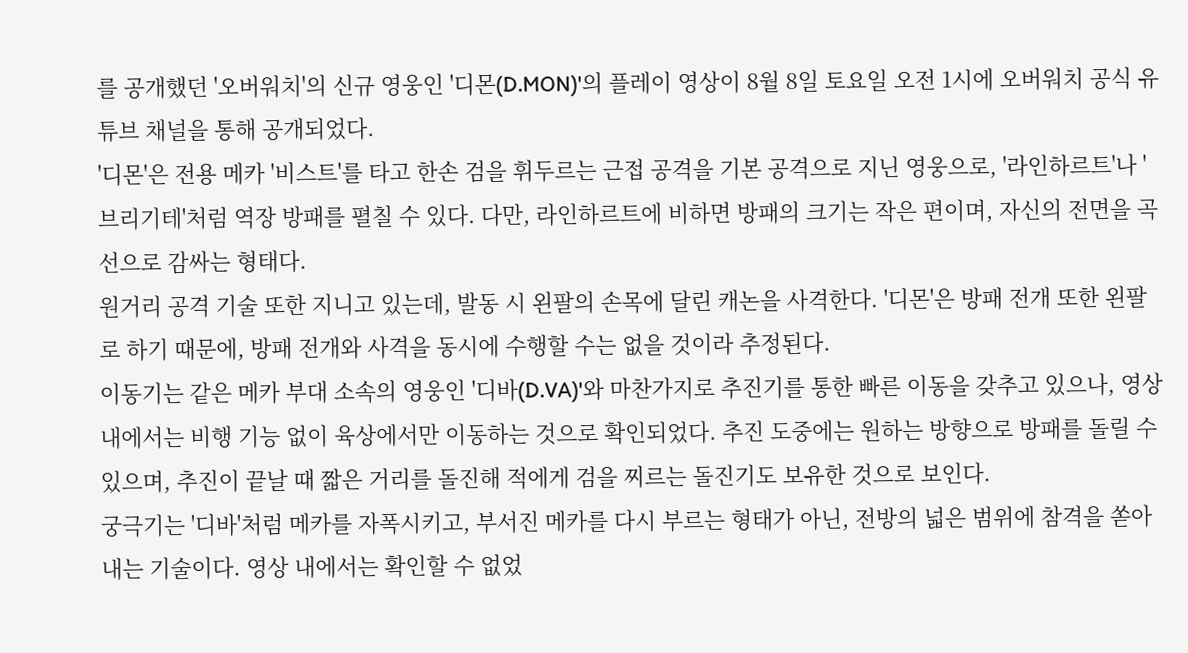를 공개했던 '오버워치'의 신규 영웅인 '디몬(D.MON)'의 플레이 영상이 8월 8일 토요일 오전 1시에 오버워치 공식 유튜브 채널을 통해 공개되었다.
'디몬'은 전용 메카 '비스트'를 타고 한손 검을 휘두르는 근접 공격을 기본 공격으로 지닌 영웅으로, '라인하르트'나 '브리기테'처럼 역장 방패를 펼칠 수 있다. 다만, 라인하르트에 비하면 방패의 크기는 작은 편이며, 자신의 전면을 곡선으로 감싸는 형태다.
원거리 공격 기술 또한 지니고 있는데, 발동 시 왼팔의 손목에 달린 캐논을 사격한다. '디몬'은 방패 전개 또한 왼팔로 하기 때문에, 방패 전개와 사격을 동시에 수행할 수는 없을 것이라 추정된다.
이동기는 같은 메카 부대 소속의 영웅인 '디바(D.VA)'와 마찬가지로 추진기를 통한 빠른 이동을 갖추고 있으나, 영상 내에서는 비행 기능 없이 육상에서만 이동하는 것으로 확인되었다. 추진 도중에는 원하는 방향으로 방패를 돌릴 수 있으며, 추진이 끝날 때 짧은 거리를 돌진해 적에게 검을 찌르는 돌진기도 보유한 것으로 보인다.
궁극기는 '디바'처럼 메카를 자폭시키고, 부서진 메카를 다시 부르는 형태가 아닌, 전방의 넓은 범위에 참격을 쏟아내는 기술이다. 영상 내에서는 확인할 수 없었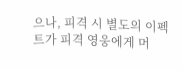으나, 피격 시 별도의 이펙트가 피격 영웅에게 머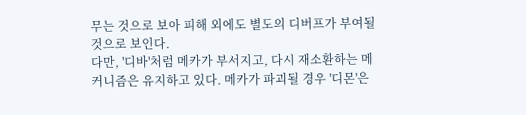무는 것으로 보아 피해 외에도 별도의 디버프가 부여될 것으로 보인다.
다만, '디바'처럼 메카가 부서지고, 다시 재소환하는 메커니즘은 유지하고 있다. 메카가 파괴될 경우 '디몬'은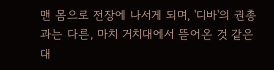맨 몸으로 전장에 나서게 되며, '디바'의 권총과는 다른, 마치 거치대에서 뜯어온 것 같은 대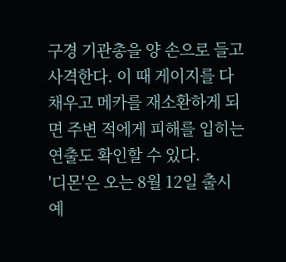구경 기관총을 양 손으로 들고 사격한다. 이 때 게이지를 다 채우고 메카를 재소환하게 되면 주변 적에게 피해를 입히는 연출도 확인할 수 있다.
'디몬'은 오는 8월 12일 출시 예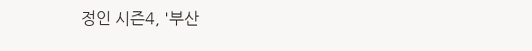정인 시즌4, '부산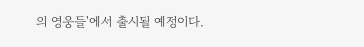의 영웅들'에서 출시될 예정이다.